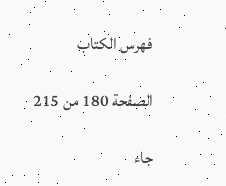فهرس الكتاب

الصفحة 180 من 215

جاء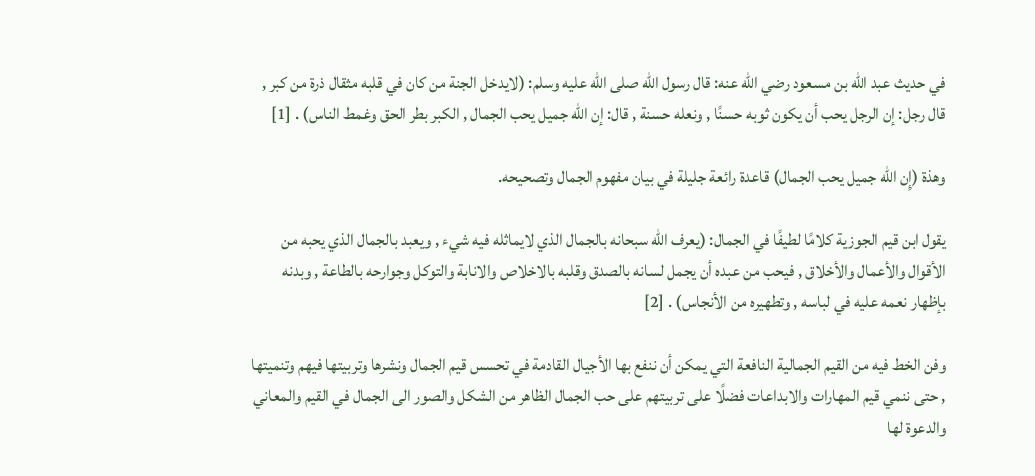في حديث عبد الله بن مسعود رضي الله عنه: قال رسول الله صلى الله عليه وسلم: (لايدخل الجنة من كان في قلبه مثقال ذرة من كبر , قال رجل: إن الرجل يحب أن يكون ثوبه حسنًا , ونعله حسنة , قال: إن الله جميل يحب الجمال , الكبر بطر الحق وغمط الناس) . [1]

وهذة (إِن الله جميل يحب الجمال) قاعدة رائعة جليلة في بيان مفهوم الجمال وتصحيحه.

يقول ابن قيم الجوزية كلامًا لطيفًا في الجمال: (يعرف الله سبحانه بالجمال الذي لايماثله فيه شيء , ويعبد بالجمال الذي يحبه من الأقوال والأعمال والأخلاق , فيحب من عبده أن يجمل لسانه بالصدق وقلبه بالاخلاص والانابة والتوكل وجوارحه بالطاعة , وبدنه بإظهار نعمه عليه في لباسه , وتطهيره من الأنجاس) . [2]

وفن الخط فيه من القيم الجمالية النافعة التي يمكن أن ننفع بها الأجيال القادمة في تحسس قيم الجمال ونشرها وتربيتها فيهم وتنميتها , حتى ننمي قيم المهارات والابداعات فضلًا على تربيتهم على حب الجمال الظاهر من الشكل والصور الى الجمال في القيم والمعاني والدعوة لها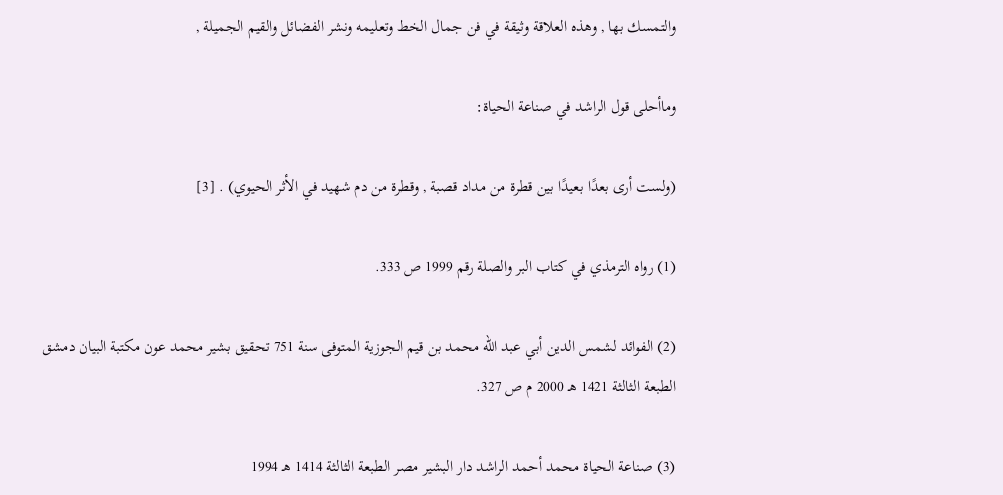والتمسك بها , وهذه العلاقة وثيقة في فن جمال الخط وتعليمه ونشر الفضائل والقيم الجميلة ,

وماأحلى قول الراشد في صناعة الحياة:

(ولست أرى بعدًا بعيدًا بين قطرة من مداد قصبة , وقطرة من دم شهيد في الأثر الحيوي) . [3]

(1) رواه الترمذي في كتاب البر والصلة رقم 1999 ص 333.

(2) الفوائد لشمس الدين أبي عبد الله محمد بن قيم الجوزية المتوفى سنة 751 تحقيق بشير محمد عون مكتبة البيان دمشق الطبعة الثالثة 1421 هـ 2000 م ص 327.

(3) صناعة الحياة محمد أحمد الراشد دار البشير مصر الطبعة الثالثة 1414 هـ 1994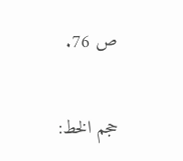ص 76.

حجم الخط: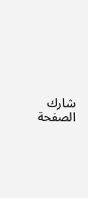شارك الصفحة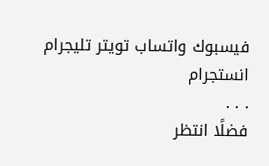فيسبوك واتساب تويتر تليجرام انستجرام
. . .
فضلًا انتظر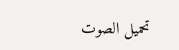تحميل الصوت